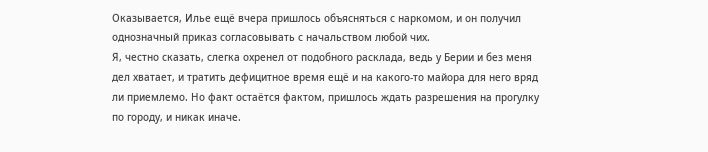Оказывается, Илье ещё вчера пришлось объясняться с наркомом, и он получил однозначный приказ согласовывать с начальством любой чих.
Я, честно сказать, слегка охренел от подобного расклада, ведь у Берии и без меня дел хватает, и тратить дефицитное время ещё и на какого-то майора для него вряд ли приемлемо. Но факт остаётся фактом, пришлось ждать разрешения на прогулку по городу, и никак иначе.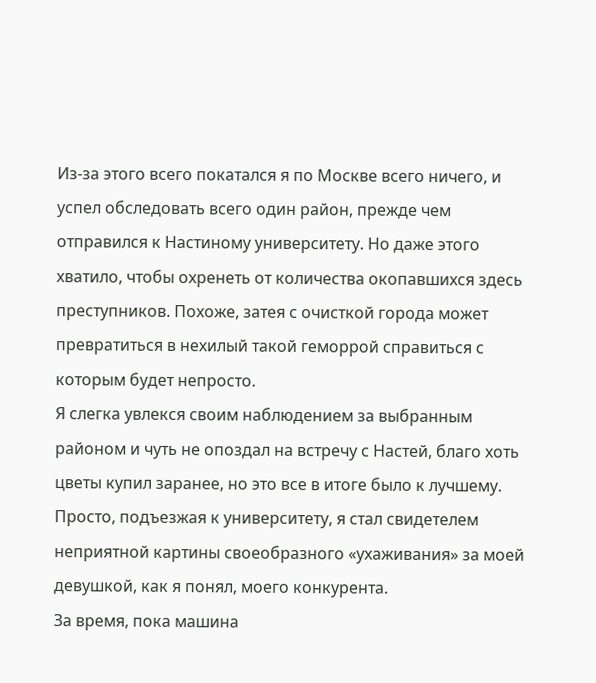Из-за этого всего покатался я по Москве всего ничего, и успел обследовать всего один район, прежде чем отправился к Настиному университету. Но даже этого хватило, чтобы охренеть от количества окопавшихся здесь преступников. Похоже, затея с очисткой города может превратиться в нехилый такой геморрой справиться с которым будет непросто.
Я слегка увлекся своим наблюдением за выбранным районом и чуть не опоздал на встречу с Настей, благо хоть цветы купил заранее, но это все в итоге было к лучшему.
Просто, подъезжая к университету, я стал свидетелем неприятной картины своеобразного «ухаживания» за моей девушкой, как я понял, моего конкурента.
За время, пока машина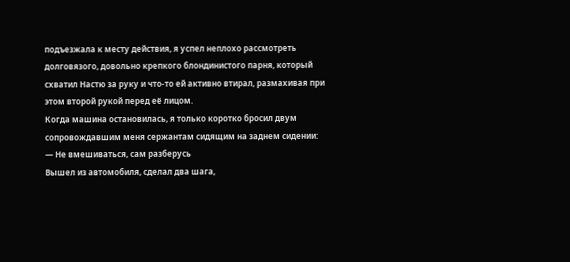подъезжала к месту действия, я успел неплохо рассмотреть долговязого, довольно крепкого блондинистого парня, который схватил Настю за руку и что-то ей активно втирал, размахивая при этом второй рукой перед её лицом.
Когда машина остановилась, я только коротко бросил двум сопровождавшим меня сержантам сидящим на заднем сидении:
— Не вмешиваться, сам разберусь
Вышел из автомобиля, сделал два шага,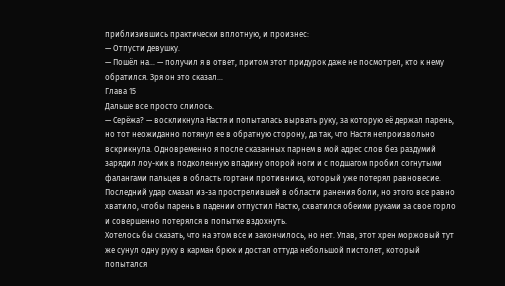приблизившись практически вплотную, и произнес:
— Отпусти девушку.
— Пошёл на… — получил я в ответ, притом этот придурок даже не посмотрел, кто к нему обратился. Зря он это сказал…
Глава 15
Дальше все просто слилось.
— Серёжа? — воскликнула Настя и попыталась вырвать руку, за которую её держал парень, но тот неожиданно потянул ее в обратную сторону, да так, что Настя непроизвольно вскрикнула. Одновременно я после сказанных парнем в мой адрес слов без раздумий зарядил лоу-кик в подколенную впадину опорой ноги и с подшагом пробил согнутыми фалангами пальцев в область гортани противника, который уже потерял равновесие. Последний удар смазал из-за прострелившей в области ранения боли, но этого все равно хватило, чтобы парень в падении отпустил Настю, схватился обеими руками за свое горло и совершенно потерялся в попытке вздохнуть.
Хотелось бы сказать, что на этом все и закончилось, но нет. Упав, этот хрен моржовый тут же сунул одну руку в карман брюк и достал оттуда небольшой пистолет, который попытался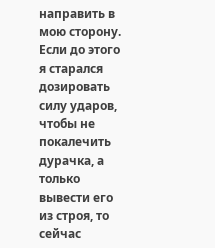направить в мою сторону.
Если до этого я старался дозировать силу ударов, чтобы не покалечить дурачка, а только вывести его из строя, то сейчас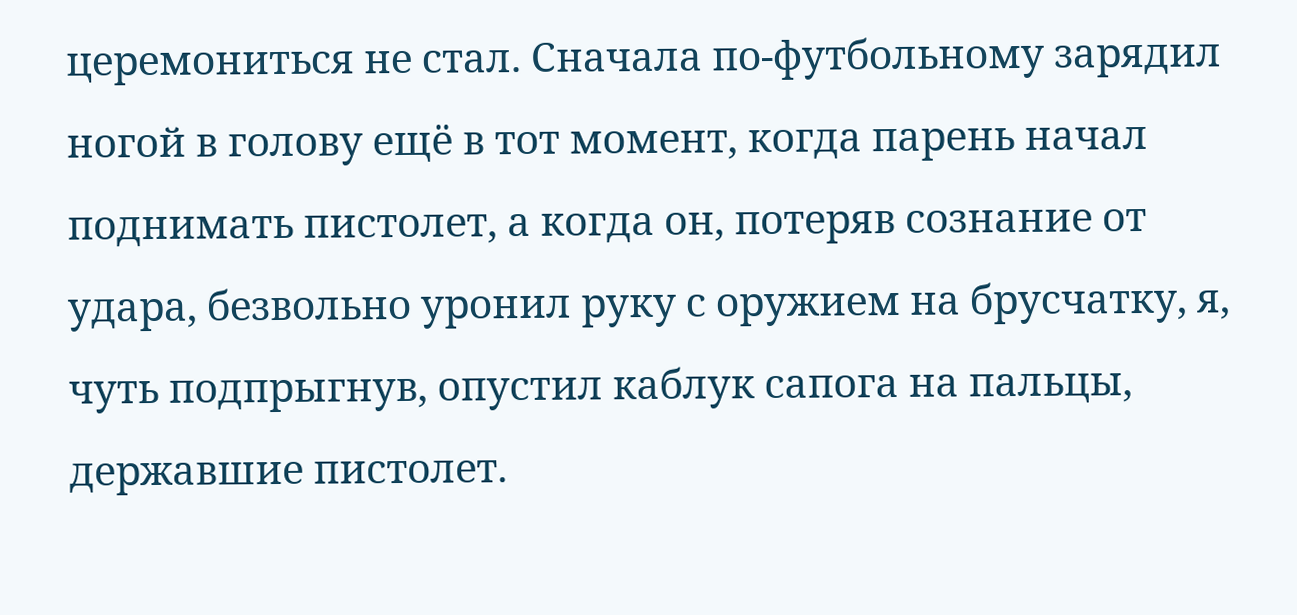церемониться не стал. Сначала по-футбольному зарядил ногой в голову ещё в тот момент, когда парень начал поднимать пистолет, а когда он, потеряв сознание от удара, безвольно уронил руку с оружием на брусчатку, я, чуть подпрыгнув, опустил каблук сапога на пальцы, державшие пистолет.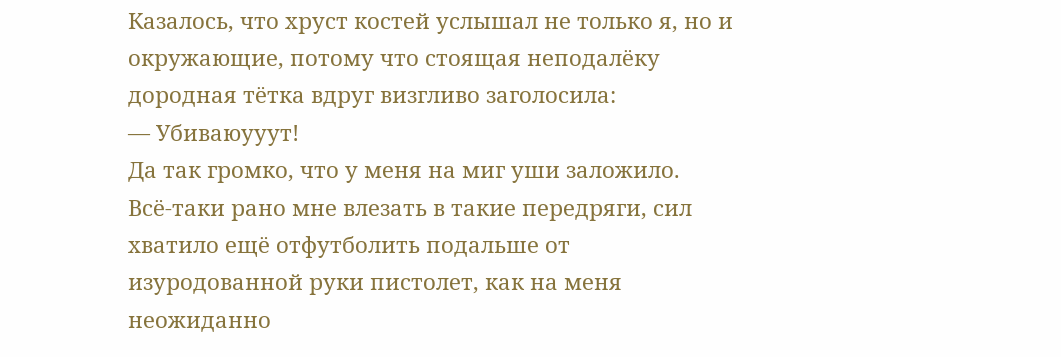Казалось, что хруст костей услышал не только я, но и окружающие, потому что стоящая неподалёку дородная тётка вдруг визгливо заголосила:
— Убиваюууут!
Да так громко, что у меня на миг уши заложило.
Всё-таки рано мне влезать в такие передряги, сил хватило ещё отфутболить подальше от изуродованной руки пистолет, как на меня неожиданно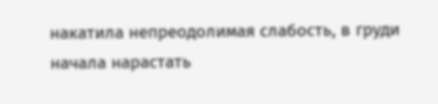накатила непреодолимая слабость, в груди начала нарастать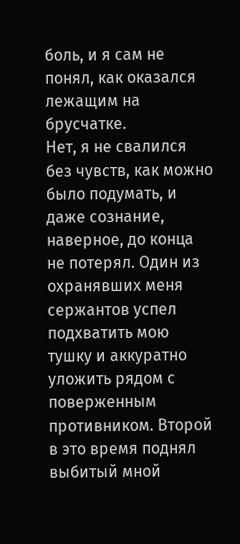боль, и я сам не понял, как оказался лежащим на брусчатке.
Нет, я не свалился без чувств, как можно было подумать, и даже сознание, наверное, до конца не потерял. Один из охранявших меня сержантов успел подхватить мою тушку и аккуратно уложить рядом с поверженным противником. Второй в это время поднял выбитый мной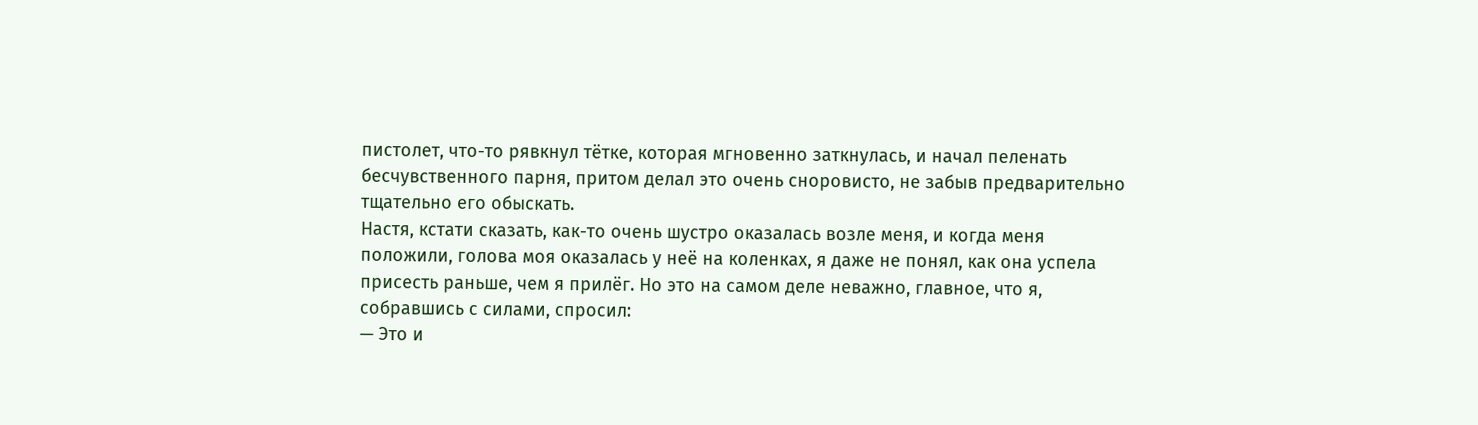пистолет, что-то рявкнул тётке, которая мгновенно заткнулась, и начал пеленать бесчувственного парня, притом делал это очень сноровисто, не забыв предварительно тщательно его обыскать.
Настя, кстати сказать, как-то очень шустро оказалась возле меня, и когда меня положили, голова моя оказалась у неё на коленках, я даже не понял, как она успела присесть раньше, чем я прилёг. Но это на самом деле неважно, главное, что я, собравшись с силами, спросил:
— Это и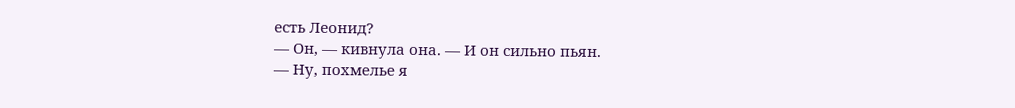есть Леонид?
— Он, — кивнула она. — И он сильно пьян.
— Ну, похмелье я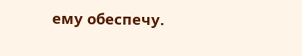ему обеспечу.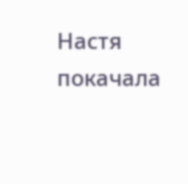Настя покачала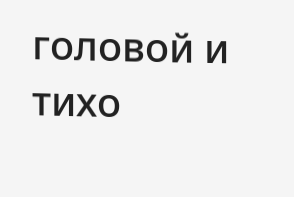головой и тихо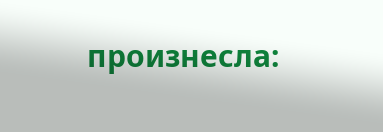произнесла: